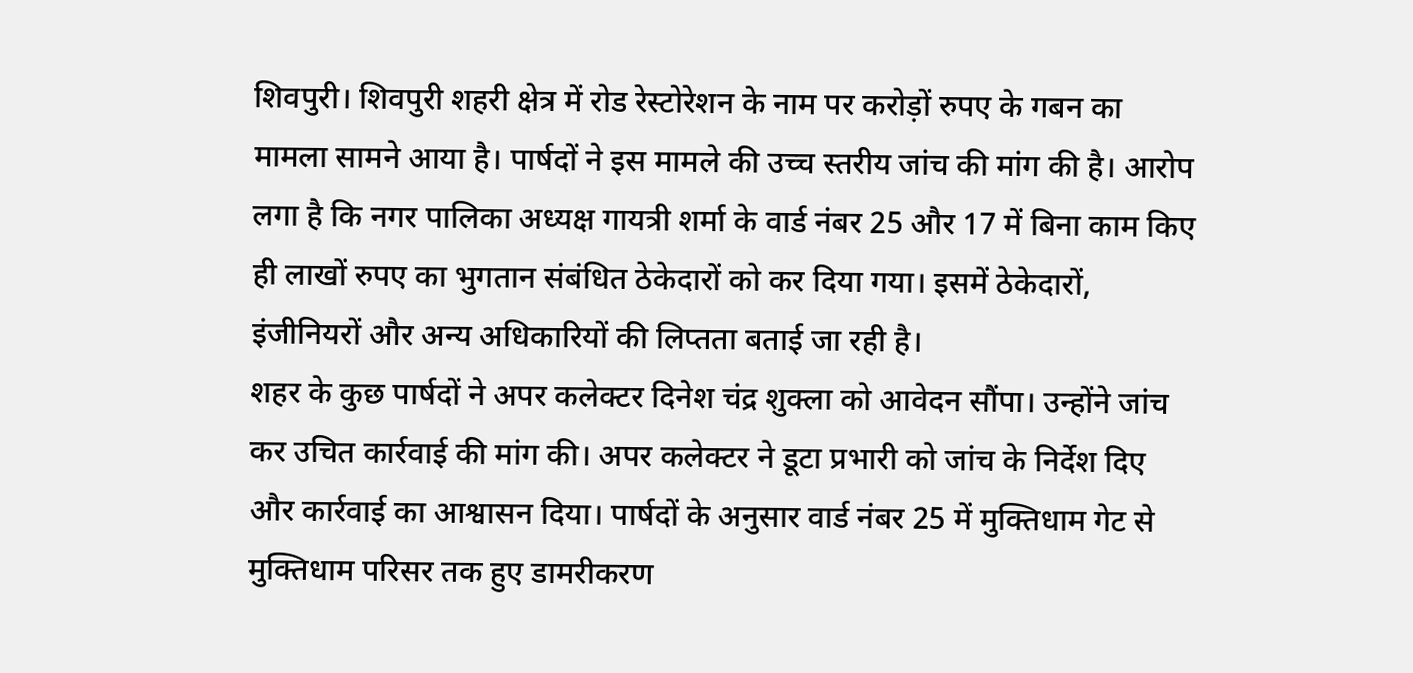शिवपुरी। शिवपुरी शहरी क्षेत्र में रोड रेस्टोरेशन के नाम पर करोड़ों रुपए के गबन का मामला सामने आया है। पार्षदों ने इस मामले की उच्च स्तरीय जांच की मांग की है। आरोप लगा है कि नगर पालिका अध्यक्ष गायत्री शर्मा के वार्ड नंबर 25 और 17 में बिना काम किए ही लाखों रुपए का भुगतान संबंधित ठेकेदारों को कर दिया गया। इसमें ठेकेदारों, इंजीनियरों और अन्य अधिकारियों की लिप्तता बताई जा रही है।
शहर के कुछ पार्षदों ने अपर कलेक्टर दिनेश चंद्र शुक्ला को आवेदन सौंपा। उन्होंने जांच कर उचित कार्रवाई की मांग की। अपर कलेक्टर ने डूटा प्रभारी को जांच के निर्देश दिए और कार्रवाई का आश्वासन दिया। पार्षदों के अनुसार वार्ड नंबर 25 में मुक्तिधाम गेट से मुक्तिधाम परिसर तक हुए डामरीकरण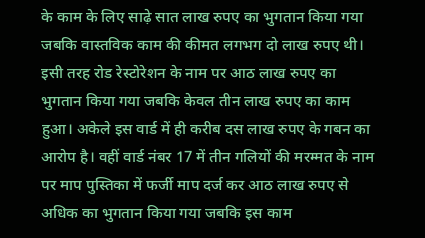के काम के लिए साढ़े सात लाख रुपए का भुगतान किया गया जबकि वास्तविक काम की कीमत लगभग दो लाख रुपए थी। इसी तरह रोड रेस्टोरेशन के नाम पर आठ लाख रुपए का भुगतान किया गया जबकि केवल तीन लाख रुपए का काम हुआ। अकेले इस वार्ड में ही करीब दस लाख रुपए के गबन का आरोप है। वहीं वार्ड नंबर 17 में तीन गलियों की मरम्मत के नाम पर माप पुस्तिका में फर्जी माप दर्ज कर आठ लाख रुपए से अधिक का भुगतान किया गया जबकि इस काम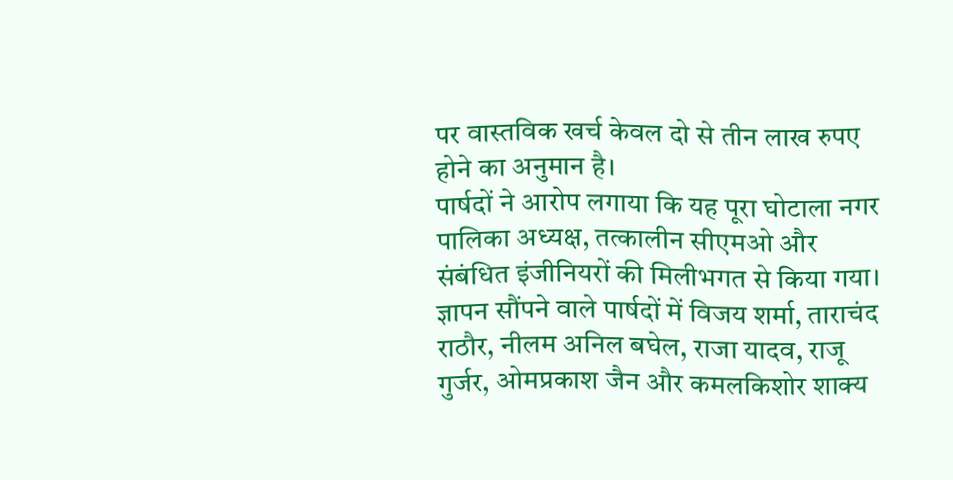पर वास्तविक खर्च केवल दो से तीन लाख रुपए होने का अनुमान है।
पार्षदों ने आरोप लगाया कि यह पूरा घोटाला नगर पालिका अध्यक्ष, तत्कालीन सीएमओ और संबंधित इंजीनियरों की मिलीभगत से किया गया। ज्ञापन सौंपने वाले पार्षदों में विजय शर्मा, ताराचंद राठौर, नीलम अनिल बघेल, राजा यादव, राजू गुर्जर, ओमप्रकाश जैन और कमलकिशोर शाक्य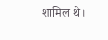शामिल थे।